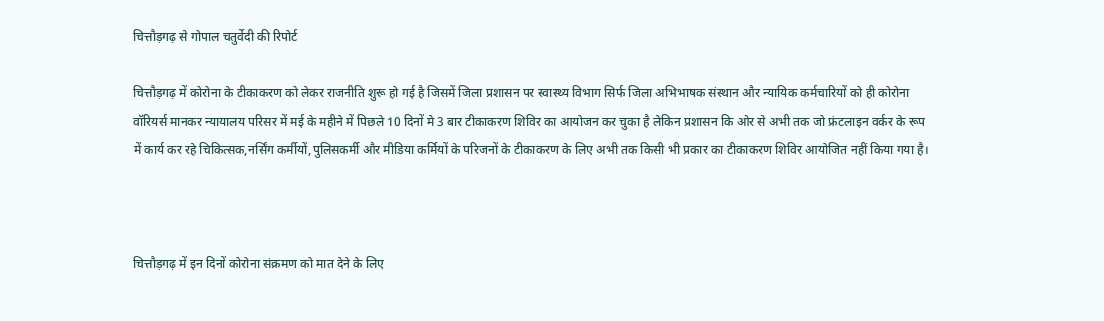चित्तौड़गढ़ से गोपाल चतुर्वेदी की रिपोर्ट

चित्तौड़गढ़ में कोरोना के टीकाकरण को लेकर राजनीति शुरू हो गई है जिसमें जिला प्रशासन पर स्वास्थ्य विभाग सिर्फ जिला अभिभाषक संस्थान और न्यायिक कर्मचारियों को ही कोरोना वॉरियर्स मानकर न्यायालय परिसर में मई के महीने में पिछले 10 दिनों मे 3 बार टीकाकरण शिविर का आयोजन कर चुका है लेकिन प्रशासन कि ओर से अभी तक जो फ्रंटलाइन वर्कर के रूप में कार्य कर रहे चिकित्सक,नर्सिंग कर्मीयों,पुलिसकर्मी और मीडिया कर्मियों के परिजनों के टीकाकरण के लिए अभी तक किसी भी प्रकार का टीकाकरण शिविर आयोजित नहीं किया गया है।



चित्तौड़गढ़ में इन दिनों कोरोना संक्रमण को मात देने के लिए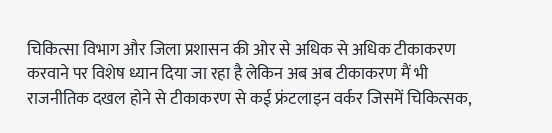चिकित्सा विभाग और जिला प्रशासन की ओर से अधिक से अधिक टीकाकरण करवाने पर विशेष ध्यान दिया जा रहा है लेकिन अब अब टीकाकरण मैं भी राजनीतिक दखल होने से टीकाकरण से कई फ्रंटलाइन वर्कर जिसमें चिकित्सक,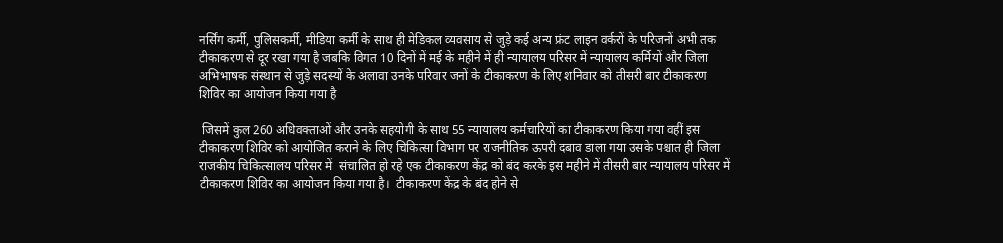नर्सिंग कर्मी, पुलिसकर्मी, मीडिया कर्मी के साथ ही मेडिकल व्यवसाय से जुड़े कई अन्य फ्रंट लाइन वर्करों के परिजनों अभी तक टीकाकरण से दूर रखा गया है जबकि विगत 10 दिनों में मई के महीने में ही न्यायालय परिसर में न्यायालय कर्मियों और जिला अभिभाषक संस्थान से जुड़े सदस्यों के अलावा उनके परिवार जनों के टीकाकरण के लिए शनिवार को तीसरी बार टीकाकरण शिविर का आयोजन किया गया है

 जिसमें कुल 260 अधिवक्ताओं और उनके सहयोगी के साथ 55 न्यायालय कर्मचारियों का टीकाकरण किया गया वहीं इस टीकाकरण शिविर को आयोजित कराने के लिए चिकित्सा विभाग पर राजनीतिक ऊपरी दबाव डाला गया उसके पश्चात ही जिला राजकीय चिकित्सालय परिसर में  संचालित हो रहे एक टीकाकरण केंद्र को बंद करके इस महीने में तीसरी बार न्यायालय परिसर में टीकाकरण शिविर का आयोजन किया गया है।  टीकाकरण केंद्र के बंद होने से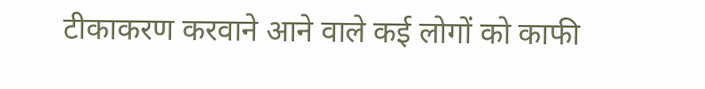टीकाकरण करवाने आने वाले कई लोगों को काफी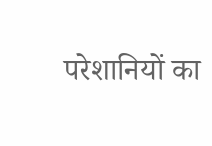परेशानियों का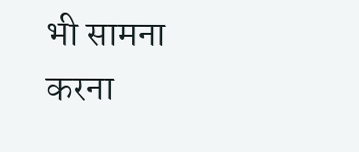भी सामना करना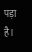पड़ा है।